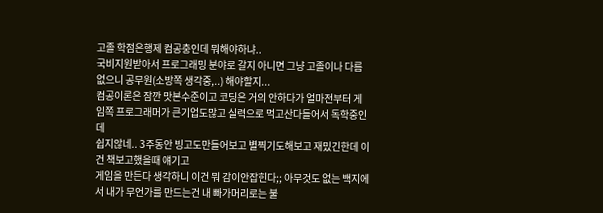고졸 학점은행제 컴공충인데 뭐해야하냐..
국비지원받아서 프로그래밍 분야로 갈지 아니면 그냥 고졸이나 다름없으니 공무원(소방쪽 생각중,..) 해야할지...
컴공이론은 잠깐 맛본수준이고 코딩은 거의 안하다가 얼마전부터 게임쪽 프로그래머가 큰기업도많고 실력으로 먹고산다들어서 독학중인데
쉽지않네.. 3주동안 빙고도만들어보고 별찍기도해보고 재밌긴한데 이건 책보고했을때 얘기고
게임을 만든다 생각하니 이건 뭐 감이안잡힌다;; 아무것도 없는 백지에서 내가 무언가를 만드는건 내 빠가머리로는 불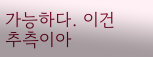가능하다. 이건 추측이아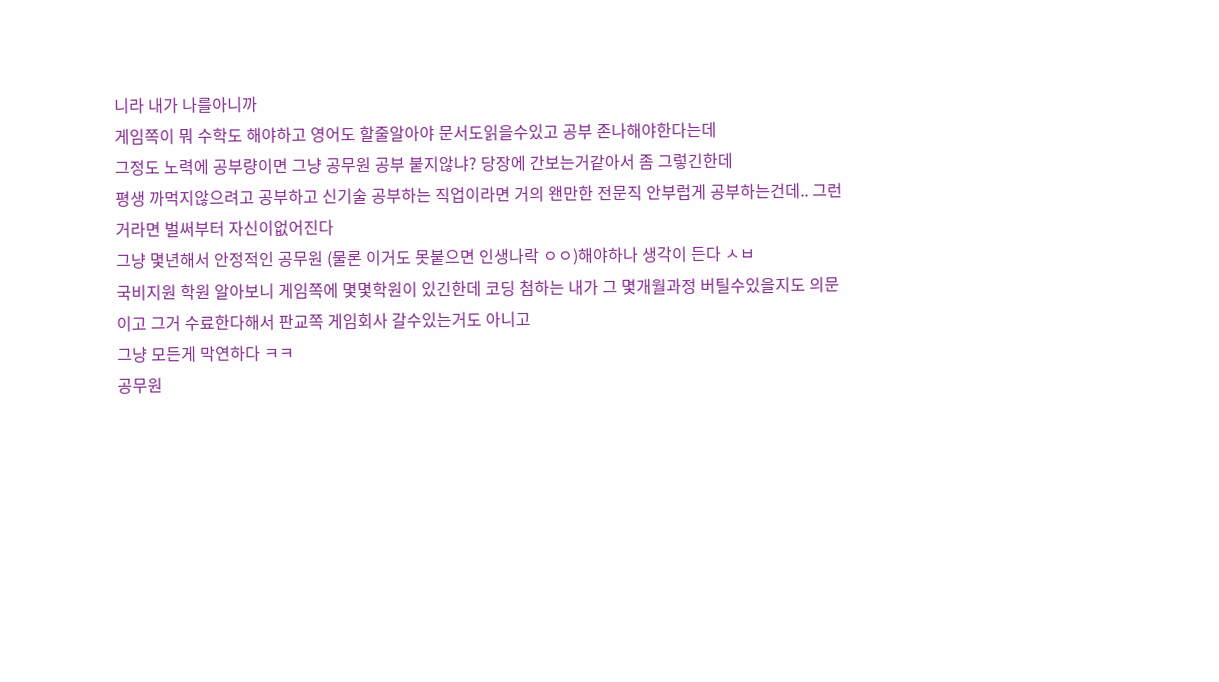니라 내가 나를아니까
게임쪽이 뭐 수학도 해야하고 영어도 할줄알아야 문서도읽을수있고 공부 존나해야한다는데
그정도 노력에 공부량이면 그냥 공무원 공부 붙지않냐? 당장에 간보는거같아서 좀 그렇긴한데
평생 까먹지않으려고 공부하고 신기술 공부하는 직업이라면 거의 왠만한 전문직 안부럽게 공부하는건데.. 그런거라면 벌써부터 자신이없어진다
그냥 몇년해서 안정적인 공무원 (물론 이거도 못붙으면 인생나락 ㅇㅇ)해야하나 생각이 든다 ㅅㅂ
국비지원 학원 알아보니 게임쪽에 몇몇학원이 있긴한데 코딩 첨하는 내가 그 몇개월과정 버틸수있을지도 의문이고 그거 수료한다해서 판교쪽 게임회사 갈수있는거도 아니고
그냥 모든게 막연하다 ㅋㅋ
공무원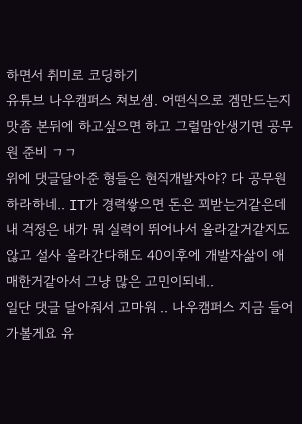하면서 취미로 코딩하기
유튜브 나우캠퍼스 쳐보셈. 어떤식으로 겜만드는지 맛좀 본뒤에 하고싶으면 하고 그럴맘안생기면 공무원 준비 ㄱㄱ
위에 댓글달아준 형들은 현직개발자야? 다 공무원하라하네.. IT가 경력쌓으면 돈은 꾀받는거같은데 내 걱정은 내가 뭐 실력이 뛰어나서 올라갈거같지도 않고 설사 올라간다해도 40이후에 개발자삶이 애매한거같아서 그냥 많은 고민이되네..
일단 댓글 달아줘서 고마워 .. 나우캠퍼스 지금 들어가볼게요 유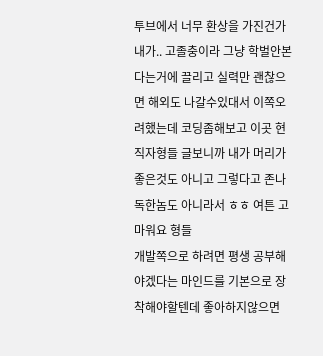투브에서 너무 환상을 가진건가 내가.. 고졸충이라 그냥 학벌안본다는거에 끌리고 실력만 괜찮으면 해외도 나갈수있대서 이쪽오려했는데 코딩좀해보고 이곳 현직자형들 글보니까 내가 머리가좋은것도 아니고 그렇다고 존나 독한놈도 아니라서 ㅎㅎ 여튼 고마워요 형들
개발쪽으로 하려면 평생 공부해야겠다는 마인드를 기본으로 장착해야할텐데 좋아하지않으면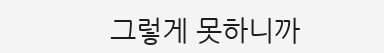그렇게 못하니까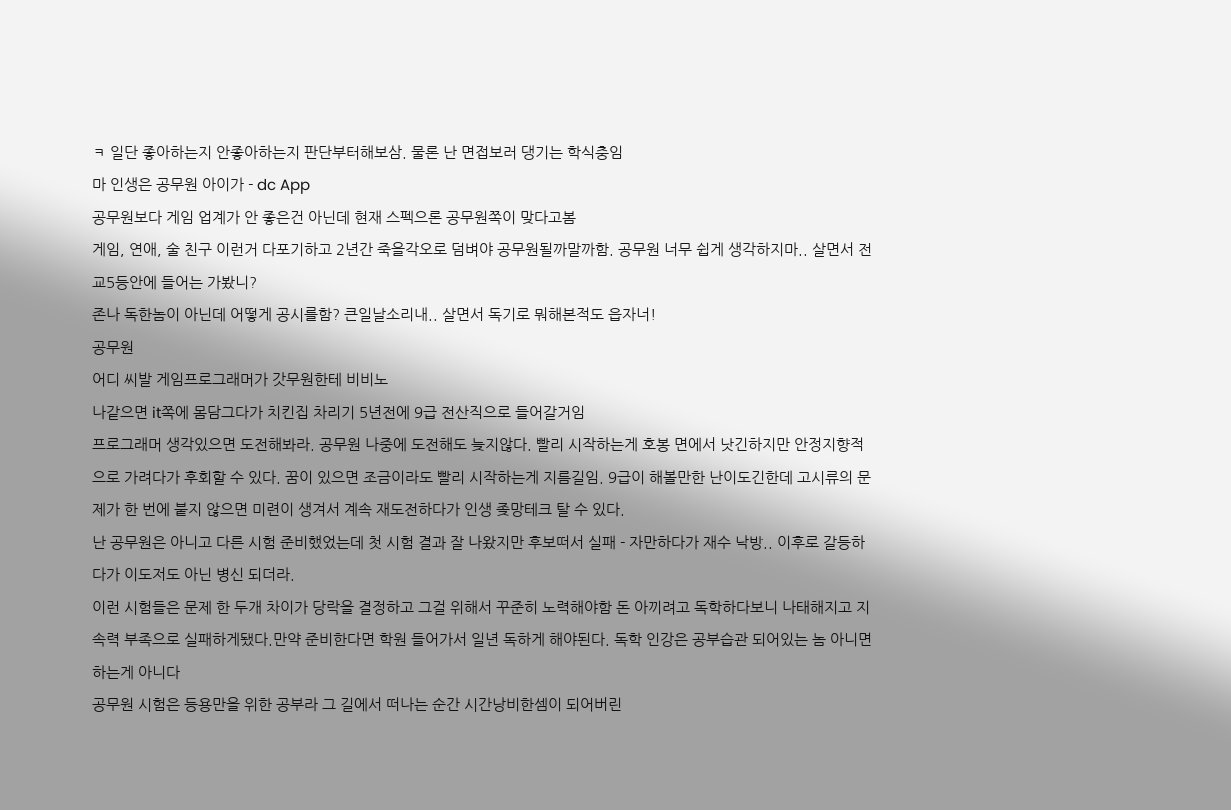ㅋ 일단 좋아하는지 안좋아하는지 판단부터해보삼. 물론 난 면접보러 댕기는 학식충임
마 인생은 공무원 아이가 - dc App
공무원보다 게임 업계가 안 좋은건 아닌데 현재 스펙으론 공무원쪽이 맞다고봄
게임, 연애, 술 친구 이런거 다포기하고 2년간 죽을각오로 덤벼야 공무원될까말까함. 공무원 너무 쉽게 생각하지마.. 살면서 전교5등안에 들어는 가봤니?
존나 독한놈이 아닌데 어떻게 공시를함? 큰일날소리내.. 살면서 독기로 뭐해본적도 읍자너!
공무원
어디 씨발 게임프로그래머가 갓무원한테 비비노
나같으면 it쪽에 몸담그다가 치킨집 차리기 5년전에 9급 전산직으로 들어갈거임
프로그래머 생각있으면 도전해봐라. 공무원 나중에 도전해도 늦지않다. 빨리 시작하는게 호봉 면에서 낫긴하지만 안정지향적으로 가려다가 후회할 수 있다. 꿈이 있으면 조금이라도 빨리 시작하는게 지름길임. 9급이 해볼만한 난이도긴한데 고시류의 문제가 한 번에 붙지 않으면 미련이 생겨서 계속 재도전하다가 인생 좆망테크 탈 수 있다.
난 공무원은 아니고 다른 시험 준비했었는데 첫 시험 결과 잘 나왔지만 후보떠서 실패 - 자만하다가 재수 낙방.. 이후로 갈등하다가 이도저도 아닌 병신 되더라.
이런 시험들은 문제 한 두개 차이가 당락을 결정하고 그걸 위해서 꾸준히 노력해야함 돈 아끼려고 독학하다보니 나태해지고 지속력 부족으로 실패하게됐다.만약 준비한다면 학원 들어가서 일년 독하게 해야된다. 독학 인강은 공부습관 되어있는 놈 아니면 하는게 아니다
공무원 시험은 등용만을 위한 공부라 그 길에서 떠나는 순간 시간낭비한셈이 되어버린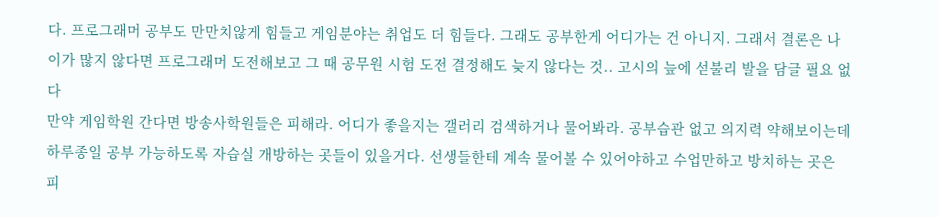다. 프로그래머 공부도 만만치않게 힘들고 게임분야는 취업도 더 힘들다. 그래도 공부한게 어디가는 건 아니지. 그래서 결론은 나이가 많지 않다면 프로그래머 도전해보고 그 때 공무원 시험 도전 결정해도 늦지 않다는 것.. 고시의 늪에 섣불리 발을 담글 필요 없다
만약 게임학원 간다면 방송사학원들은 피해라. 어디가 좋을지는 갤러리 검색하거나 물어봐라. 공부습관 없고 의지력 약해보이는데 하루종일 공부 가능하도록 자습실 개방하는 곳들이 있을거다. 선생들한테 계속 물어볼 수 있어야하고 수업만하고 방치하는 곳은 피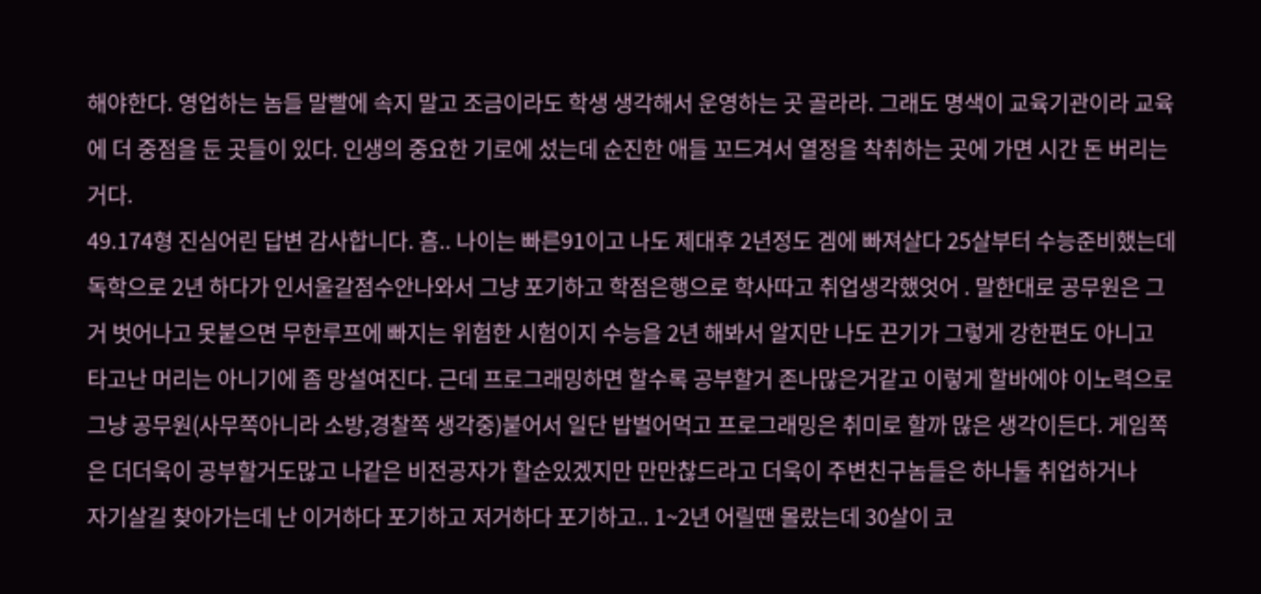해야한다. 영업하는 놈들 말빨에 속지 말고 조금이라도 학생 생각해서 운영하는 곳 골라라. 그래도 명색이 교육기관이라 교육에 더 중점을 둔 곳들이 있다. 인생의 중요한 기로에 섰는데 순진한 애들 꼬드겨서 열정을 착취하는 곳에 가면 시간 돈 버리는거다.
49.174형 진심어린 답변 감사합니다. 흠.. 나이는 빠른91이고 나도 제대후 2년정도 겜에 빠져살다 25살부터 수능준비했는데 독학으로 2년 하다가 인서울갈점수안나와서 그냥 포기하고 학점은행으로 학사따고 취업생각했엇어 . 말한대로 공무원은 그거 벗어나고 못붙으면 무한루프에 빠지는 위험한 시험이지 수능을 2년 해봐서 알지만 나도 끈기가 그렇게 강한편도 아니고 타고난 머리는 아니기에 좀 망설여진다. 근데 프로그래밍하면 할수록 공부할거 존나많은거같고 이렇게 할바에야 이노력으로 그냥 공무원(사무쪽아니라 소방,경찰쪽 생각중)붙어서 일단 밥벌어먹고 프로그래밍은 취미로 할까 많은 생각이든다. 게임쪽은 더더욱이 공부할거도많고 나같은 비전공자가 할순있겠지만 만만찮드라고 더욱이 주변친구놈들은 하나둘 취업하거나
자기살길 찾아가는데 난 이거하다 포기하고 저거하다 포기하고.. 1~2년 어릴땐 몰랐는데 30살이 코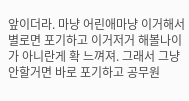앞이더라. 마냥 어린애마냥 이거해서 별로면 포기하고 이거저거 해볼나이가 아니란게 확 느껴져. 그래서 그냥 안할거면 바로 포기하고 공무원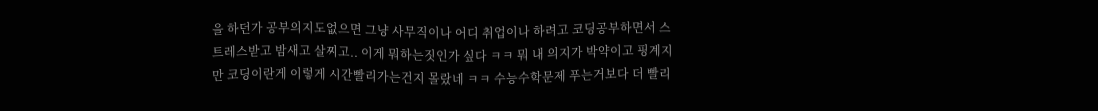을 하던가 공부의지도없으면 그냥 사무직이나 어디 취업이나 하려고 코딩공부하면서 스트레스받고 밤새고 살찌고.. 이게 뭐하는짓인가 싶다 ㅋㅋ 뭐 내 의지가 박약이고 핑계지만 코딩이란게 이렇게 시간빨리가는건지 몰랐네 ㅋㅋ 수능수학문제 푸는거보다 더 빨리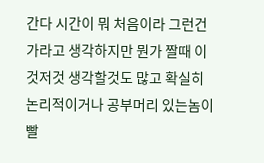간다 시간이 뭐 처음이라 그런건가라고 생각하지만 뭔가 짤때 이것저것 생각할것도 많고 확실히 논리적이거나 공부머리 있는놈이 빨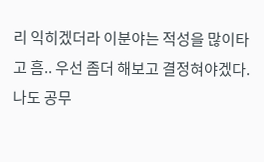리 익히겠더라 이분야는 적성을 많이타고 흠.. 우선 좀더 해보고 결정혀야겠다. 나도 공무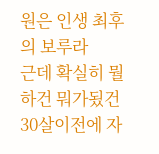원은 인생 최후의 보루라
근데 확실히 뭘하건 뭐가됬건 30살이전에 자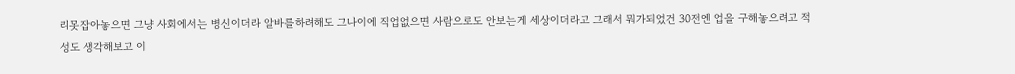리못잡아놓으면 그냥 사회에서는 병신이더라 알바를하려해도 그나이에 직업없으면 사람으로도 안보는게 세상이더라고 그래서 뭐가되었건 30전엔 업을 구해놓으려고 적성도 생각해보고 이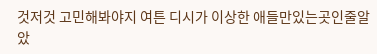것저것 고민해봐야지 여튼 디시가 이상한 애들만있는곳인줄알았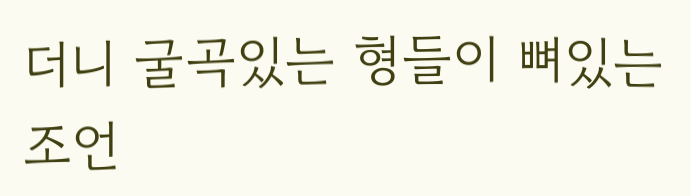더니 굴곡있는 형들이 뼈있는조언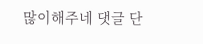많이해주네 댓글 단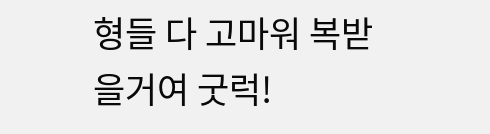형들 다 고마워 복받을거여 굿럭!